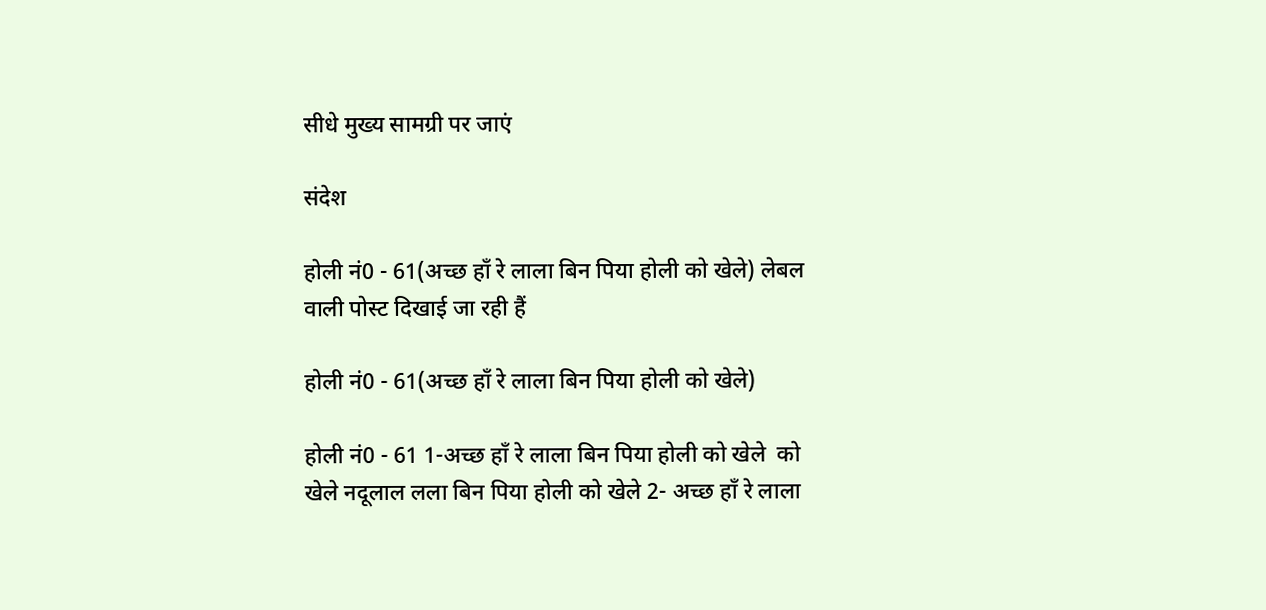सीधे मुख्य सामग्री पर जाएं

संदेश

होली नं0 - 61(अच्छ हाँ रे लाला बिन पिया होली को खेले) लेबल वाली पोस्ट दिखाई जा रही हैं

होली नं0 - 61(अच्छ हाँ रे लाला बिन पिया होली को खेले)

होली नं0 - 61 1-अच्छ हाँ रे लाला बिन पिया होली को खेले  को खेले नदूलाल लला बिन पिया होली को खेले 2- अच्छ हाँ रे लाला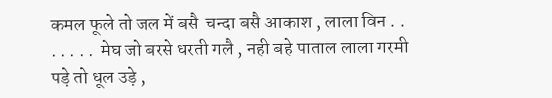कमल फूले तो जल में बसै  चन्दा बसै आकाश , लाला विन . . . . . . .  मेघ जो बरसे धरती गलै , नही बहे पाताल लाला गरमी पड़े तो धूल उड़े ,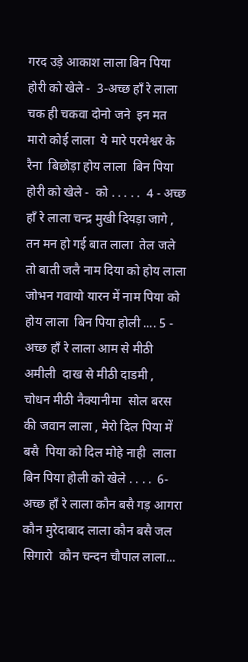गरद उड़े आकाश लाला बिन पिया होरी को खेले -  3-अच्छ हाँ रे लाला चक ही चकवा दोनो जने  इन मत मारो कोई लाला  ये मारे परमेश्वर के रैना  बिछोड़ा होय लाला  बिन पिया होरी को खेले -  को . . . . .  4 - अच्छ हाँ रे लाला चन्द्र मुखी दियड़ा जागे , तन मन हो गई बात लाला  तेल जले तो बाती जलै नाम दिया को होय लाला  जोभन गवायो यारन में नाम पिया को होय लाला  बिन पिया होली .... 5 - अच्छ हाँ रे लाला आम से मीठी अमीली  दाख से मीठी दाडमी ,  चोधन मीठी नैक्यानीमा  सोल बरस की जवान लाला , मेरो दिल पिया में बसै  पिया को दिल मोहे नाही  लाला बिन पिया होली को खेले . . . .  6-अच्छ हाँ रे लाला कौन बसै गड़ आगरा  कौन मुरेदाबाद लाला कौन बसै जल सिगारो  कौन चन्दन चौपाल लाला...